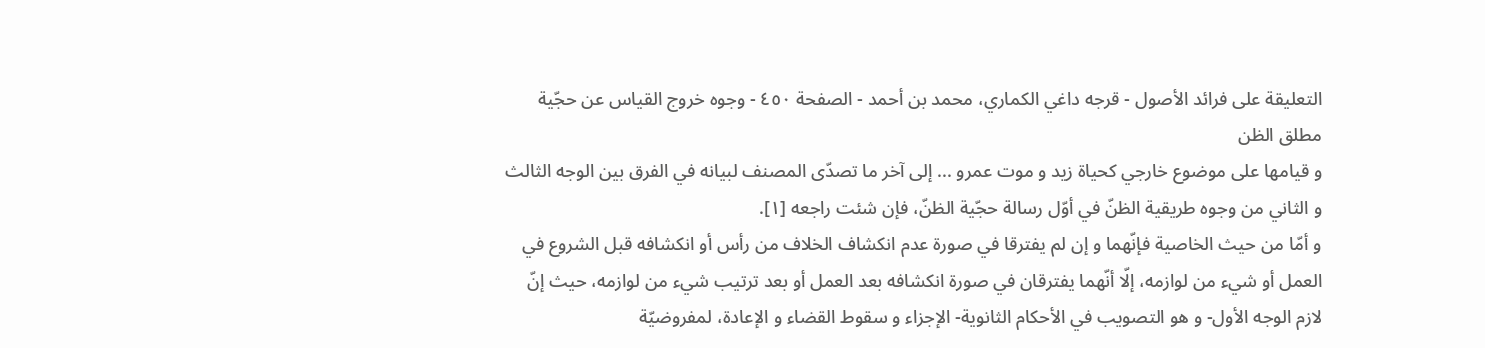التعليقة على فرائد الأصول - قرجه داغي الكماري، محمد بن أحمد - الصفحة ٤٥٠ - وجوه خروج القياس عن حجّية مطلق الظن
و قيامها على موضوع خارجي كحياة زيد و موت عمرو ... إلى آخر ما تصدّى المصنف لبيانه في الفرق بين الوجه الثالث و الثاني من وجوه طريقية الظنّ في أوّل رسالة حجّية الظنّ، فإن شئت راجعه [١].
و أمّا من حيث الخاصية فإنّهما و إن لم يفترقا في صورة عدم انكشاف الخلاف من رأس أو انكشافه قبل الشروع في العمل أو شيء من لوازمه، إلّا أنّهما يفترقان في صورة انكشافه بعد العمل أو بعد ترتيب شيء من لوازمه، حيث إنّ لازم الوجه الأول- و هو التصويب في الأحكام الثانوية- الإجزاء و سقوط القضاء و الإعادة، لمفروضيّة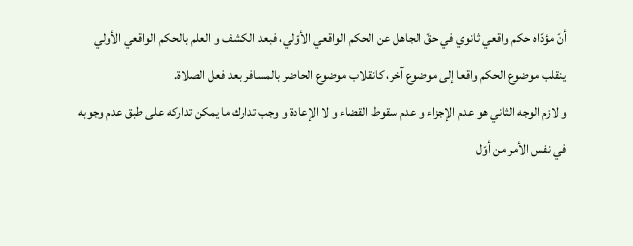أنّ مؤدّاه حكم واقعي ثانوي في حقّ الجاهل عن الحكم الواقعي الأوّلي، فبعد الكشف و العلم بالحكم الواقعي الأولي ينقلب موضوع الحكم واقعا إلى موضوع آخر، كانقلاب موضوع الحاضر بالمسافر بعد فعل الصلاة.
و لازم الوجه الثاني هو عدم الإجزاء و عدم سقوط القضاء و لا الإعادة و وجب تدارك ما يمكن تداركه على طبق عدم وجوبه في نفس الأمر من أوّل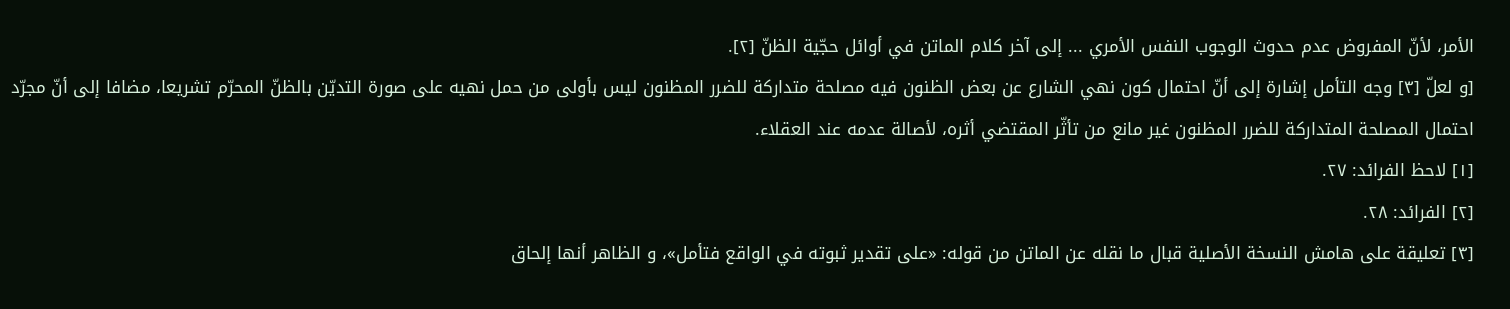الأمر، لأنّ المفروض عدم حدوث الوجوب النفس الأمري ... إلى آخر كلام الماتن في أوائل حجّية الظنّ [٢].
[و لعلّ [٣] وجه التأمل إشارة إلى أنّ احتمال كون نهي الشارع عن بعض الظنون فيه مصلحة متداركة للضرر المظنون ليس بأولى من حمل نهيه على صورة التديّن بالظنّ المحرّم تشريعا، مضافا إلى أنّ مجرّد احتمال المصلحة المتداركة للضرر المظنون غير مانع من تأثّر المقتضي أثره، لأصالة عدمه عند العقلاء.
[١] لاحظ الفرائد: ٢٧.
[٢] الفرائد: ٢٨.
[٣] تعليقة على هامش النسخة الأصلية قبال ما نقله عن الماتن من قوله: «على تقدير ثبوته في الواقع فتأمل»، و الظاهر أنها إلحاق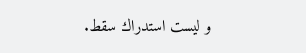و ليست استدراك سقط.